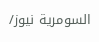السومرية نيوز/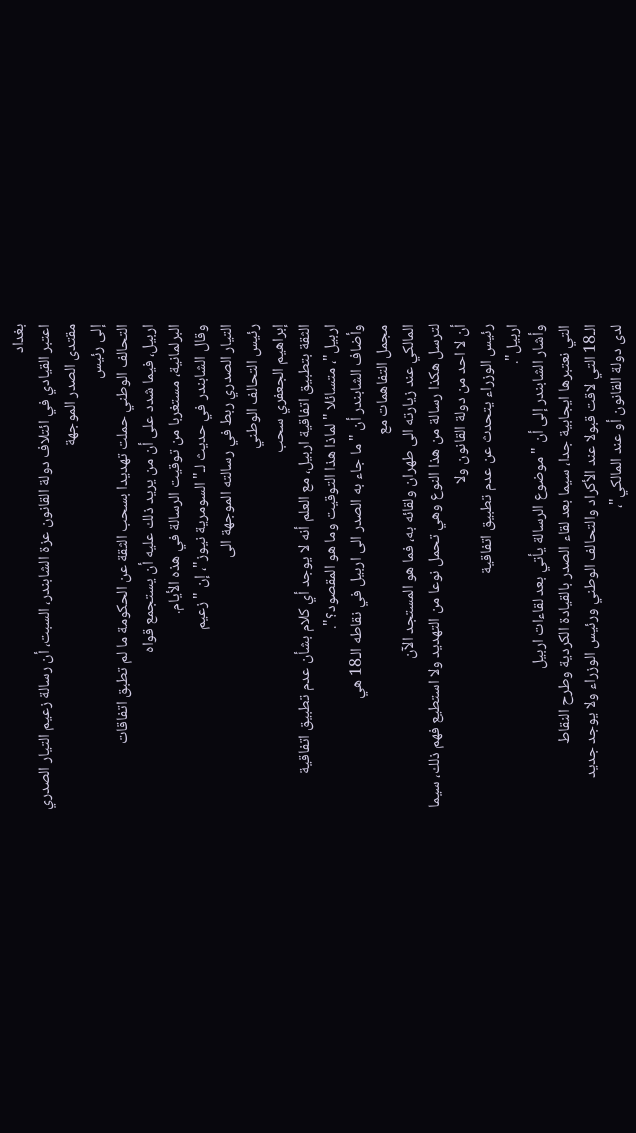بغداد
اعتبر القيادي في ائتلاف دولة القانون عزة الشابندر، السبت، أن رسالة زعيم التيار الصدري
مقتدى الصدر الموجهة
إلى رئيس
التحالف الوطني حملت تهديدا بسحب الثقة عن الحكومة ما لم تطبق اتفاقات
اربيل، فيما شدد على أن من يريد ذلك عليه أن يستجمع قواه
البرلمانية، مستغربا من توقيت الرسالة في هذه الأيام.
وقال الشابندر في حديث لـ"السومرية نيوز"، إن "زعيم
التيار الصدري ربط في رسالته الموجهة الى
رئيس التحالف الوطني
إبراهيم الجعفري سحب
الثقة بتطبيق اتفاقية اربيل، مع العلم أنه لا يوجد أي كلام بشأن عدم تطبيق اتفاقية
اربيل"، متسائلا "لماذا هذا التوقيت وما هو المقصود؟".
وأضاف الشابندر أن "ما جاء به الصدر الى اربيل في نقاطه الـ18 هي
مجمل التفاهمات مع
المالكي عند زيارته الى طهران ولقائه به، فما هو المستجد الآن
لترسل هكذا رسالة من هذا النوع وهي تحمل نوعا من التهديد ولا استطيع فهم ذلك، سيما
أن لا احد من دولة القانون ولا
رئيس الوزراء يتحدث عن عدم تطبيق اتفاقية
اربيل".
وأشار الشابندر إلى أن "موضوع الرسالة يأتي بعد لقاءات اربيل
التي نعتبرها ايجابية جدا، سيما بعد لقاء الصدر بالقيادة الكردية وطرح النقاط
الـ18 التي لاقت قبولا عند الأكراد والتحالف الوطني ورئيس الوزراء ولا يوجد جديد
لدى دولة القانون أو عند المالكي"،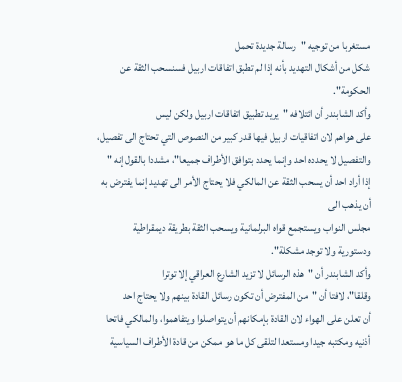مستغربا من توجيه "رسالة جديدة تحمل
شكل من أشكال التهديد بأنه إذا لم تطبق اتفاقات اربيل فسنسحب الثقة عن
الحكومة".
وأكد الشابندر أن ائتلافه "يريد تطبيق اتفاقات اربيل ولكن ليس
على هواهم لان اتفاقيات اربيل فيها قدر كبير من النصوص التي تحتاج الى تفصيل،
والتفصيل لا يحدده احد وإنما يحدد بتوافق الأطراف جميعا"، مشددا بالقول إنه "
إذا أراد احد أن يسحب الثقة عن المالكي فلا يحتاج الأمر الى تهديد إنما يفترض به
أن يذهب الى
مجلس النواب ويستجمع قواه البرلمانية ويسحب الثقة بطريقة ديمقراطية
ودستورية ولا توجد مشكلة".
وأكد الشابندر أن "هذه الرسائل لا تزيد الشارع العراقي إلا توترا
وقلقا"، لافتا أن "من المفترض أن تكون رسائل القادة بينهم ولا يحتاج احد
أن تعلن على الهواء لان القادة بإمكانهم أن يتواصلوا ويتفاهموا، والمالكي فاتحا
أذنيه ومكتبه جيدا ومستعدا لتلقى كل ما هو ممكن من قادة الأطراف السياسية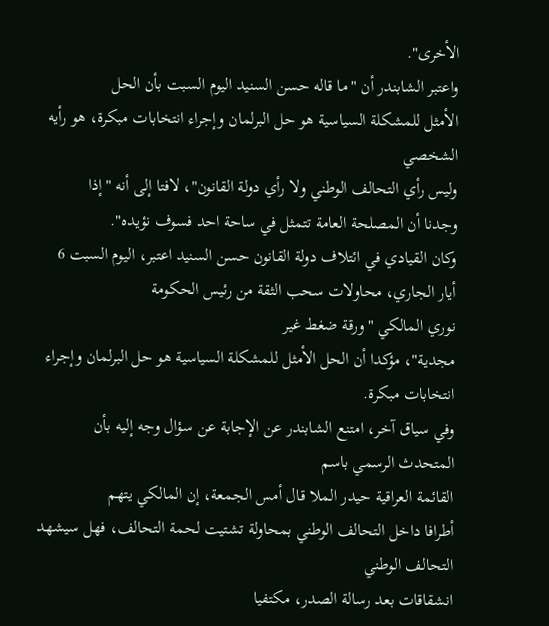الأخرى".
واعتبر الشابندر أن "ما قاله حسن السنيد اليوم السبت بأن الحل
الأمثل للمشكلة السياسية هو حل البرلمان وإجراء انتخابات مبكرة، هو رأيه الشخصي
وليس رأي التحالف الوطني ولا رأي دولة القانون"، لافتا إلى أنه "إذا
وجدنا أن المصلحة العامة تتمثل في ساحة احد فسوف نؤيده".
وكان القيادي في ائتلاف دولة القانون حسن السنيد اعتبر، اليوم السبت 6
أيار الجاري، محاولات سحب الثقة من رئيس الحكومة
نوري المالكي "ورقة ضغط غير
مجدية"، مؤكدا أن الحل الأمثل للمشكلة السياسية هو حل البرلمان وإجراء
انتخابات مبكرة.
وفي سياق آخر، امتنع الشابندر عن الإجابة عن سؤال وجه إليه بأن
المتحدث الرسمي باسم
القائمة العراقية حيدر الملا قال أمس الجمعة، إن المالكي يتهم
أطرافا داخل التحالف الوطني بمحاولة تشتيت لحمة التحالف، فهل سيشهد التحالف الوطني
انشقاقات بعد رسالة الصدر، مكتفيا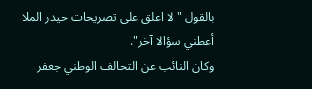بالقول "لا اعلق على تصريحات حيدر الملا
أعطني سؤالا آخر".
وكان النائب عن التحالف الوطني جعفر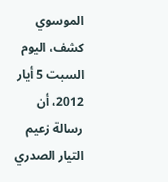الموسوي كشف، اليوم السبت 5 أيار
2012، أن رسالة زعيم التيار الصدري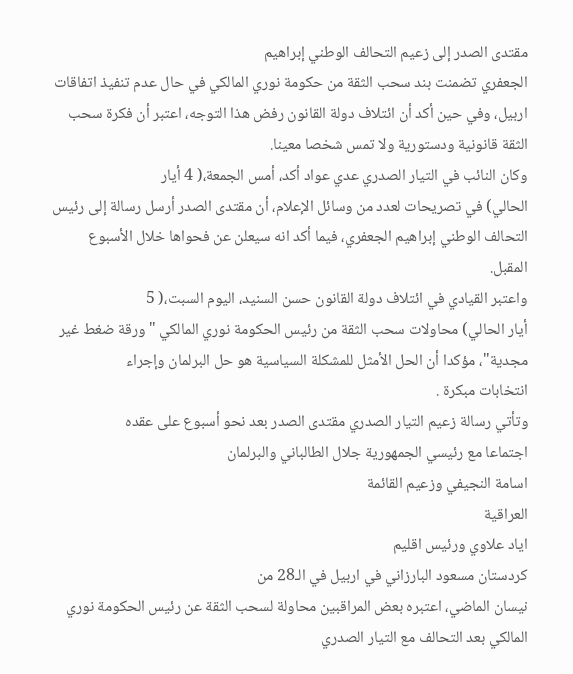مقتدى الصدر إلى زعيم التحالف الوطني إبراهيم
الجعفري تضمنت بند سحب الثقة من حكومة نوري المالكي في حال عدم تنفيذ اتفاقات
اربيل، وفي حين أكد أن ائتلاف دولة القانون رفض هذا التوجه، اعتبر أن فكرة سحب
الثقة قانونية ودستورية ولا تمس شخصا معينا.
وكان النائب في التيار الصدري عدي عواد أكد، أمس الجمعة،( 4 أيار
الحالي) في تصريحات لعدد من وسائل الإعلام، أن مقتدى الصدر أرسل رسالة إلى رئيس
التحالف الوطني إبراهيم الجعفري، فيما أكد انه سيعلن عن فحواها خلال الأسبوع
المقبل.
واعتبر القيادي في ائتلاف دولة القانون حسن السنيد، اليوم السبت،( 5
أيار الحالي) محاولات سحب الثقة من رئيس الحكومة نوري المالكي "ورقة ضغط غير
مجدية"، مؤكدا أن الحل الأمثل للمشكلة السياسية هو حل البرلمان وإجراء
انتخابات مبكرة .
وتأتي رسالة زعيم التيار الصدري مقتدى الصدر بعد نحو أسبوع على عقده
اجتماعا مع رئيسي الجمهورية جلال الطالباني والبرلمان
اسامة النجيفي وزعيم القائمة
العراقية
اياد علاوي ورئيس اقليم
كردستان مسعود البارزاني في اربيل في الـ28 من
نيسان الماضي، اعتبره بعض المراقبين محاولة لسحب الثقة عن رئيس الحكومة نوري
المالكي بعد التحالف مع التيار الصدري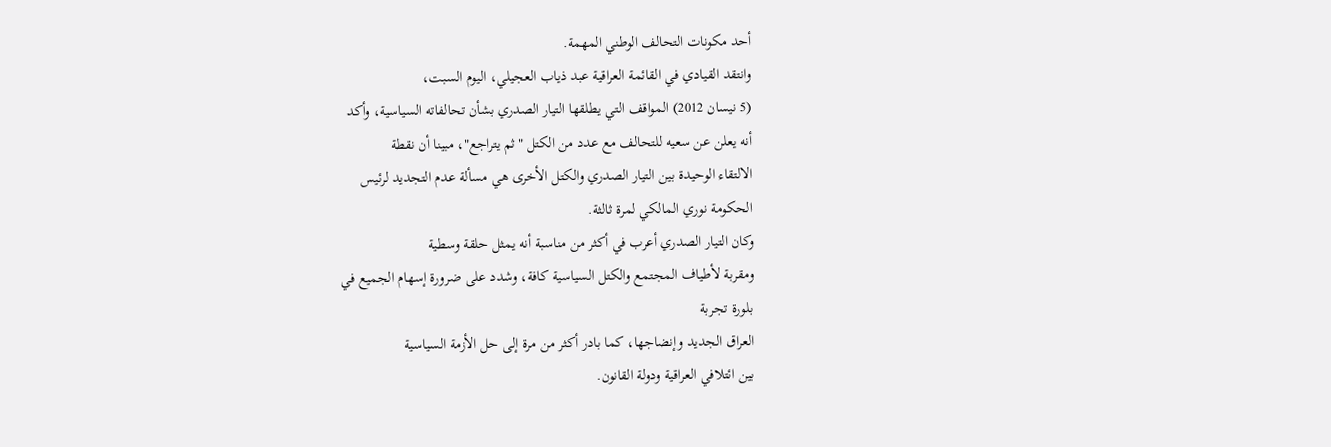أحد مكونات التحالف الوطني المهمة.
وانتقد القيادي في القائمة العراقية عبد ذياب العجيلي، اليوم السبت،
(5 نيسان 2012) المواقف التي يطلقها التيار الصدري بشأن تحالفاته السياسية، وأكد
أنه يعلن عن سعيه للتحالف مع عدد من الكتل "ثم يتراجع"، مبينا أن نقطة
الالتقاء الوحيدة بين التيار الصدري والكتل الأخرى هي مسألة عدم التجديد لرئيس
الحكومة نوري المالكي لمرة ثالثة.
وكان التيار الصدري أعرب في أكثر من مناسبة أنه يمثل حلقة وسطية
ومقربة لأطياف المجتمع والكتل السياسية كافة، وشدد على ضرورة إسهام الجميع في
بلورة تجربة
العراق الجديد وإنضاجها، كما بادر أكثر من مرة إلى حل الأزمة السياسية
بين ائتلافي العراقية ودولة القانون.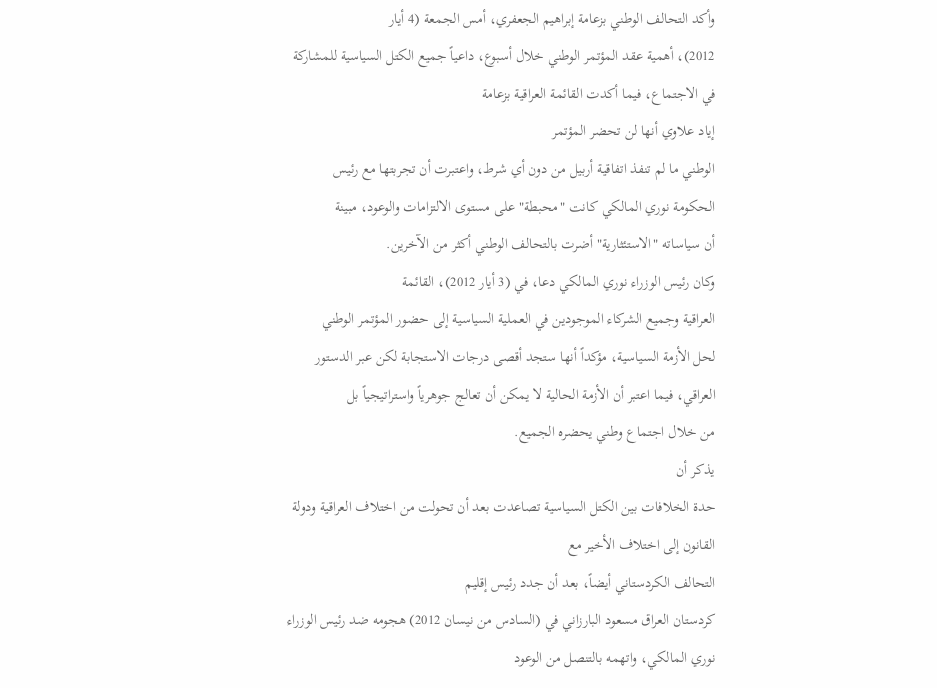وأكد التحالف الوطني بزعامة إبراهيم الجعفري، أمس الجمعة (4 أيار
2012)، أهمية عقد المؤتمر الوطني خلال أسبوع، داعياً جميع الكتل السياسية للمشاركة
في الاجتماع، فيما أكدت القائمة العراقية بزعامة
إياد علاوي أنها لن تحضر المؤتمر
الوطني ما لم تنفذ اتفاقية أربيل من دون أي شرط، واعتبرت أن تجربتها مع رئيس
الحكومة نوري المالكي كانت "محبطة" على مستوى الالتزامات والوعود، مبينة
أن سياساته "الاستئثارية" أضرت بالتحالف الوطني أكثر من الآخرين.
وكان رئيس الوزراء نوري المالكي دعا، في (3 أيار 2012)، القائمة
العراقية وجميع الشركاء الموجودين في العملية السياسية إلى حضور المؤتمر الوطني
لحل الأزمة السياسية، مؤكداً أنها ستجد أقصى درجات الاستجابة لكن عبر الدستور
العراقي، فيما اعتبر أن الأزمة الحالية لا يمكن أن تعالج جوهرياً واستراتيجياً بل
من خلال اجتماع وطني يحضره الجميع.
يذكر أن
حدة الخلافات بين الكتل السياسية تصاعدت بعد أن تحولت من اختلاف العراقية ودولة
القانون إلى اختلاف الأخير مع
التحالف الكردستاني أيضاً، بعد أن جدد رئيس إقليم
كردستان العراق مسعود البارزاني في (السادس من نيسان 2012) هجومه ضد رئيس الوزراء
نوري المالكي، واتهمه بالتنصل من الوعود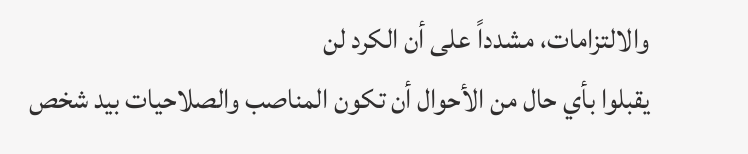والالتزامات، مشدداً على أن الكرد لن
يقبلوا بأي حال من الأحوال أن تكون المناصب والصلاحيات بيد شخص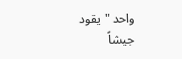واحد "يقود
جيشاً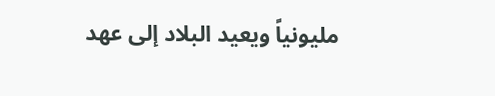مليونياً ويعيد البلاد إلى عهد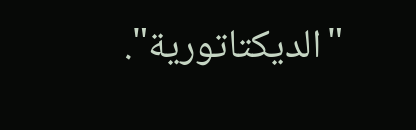"الديكتاتورية".